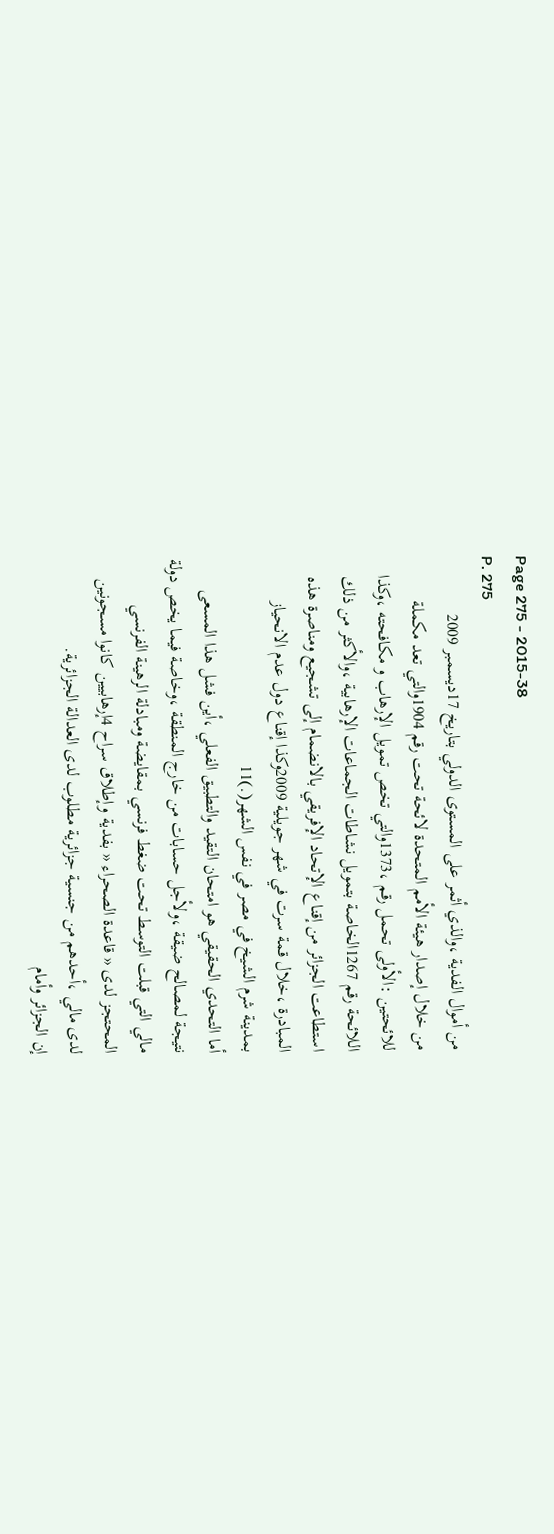Page 275 - 2015-38
P. 275
من أموال الفدية ،والذي أثمر على المستوى الدولي بتاريخ 17ديسمبر 2009
من خلال إصدار هيئة الأمم المتحدة لائحة تحت رقم 1904والتي تعد مكملة
للائحتين :الأولى تحمل رقم ،1373والتي تخص تمويل الإرهاب و مكافحته ،وكذا
اللائحة رقم 1267الخاصة بتمويل نشاطات الجماعات الإرهابية ،والأكثر من ذلك
استطاعت الجزائر من إقناع الإتحاد الإفريقي بالانضمام إلى تشجيع ومناصرة هذه
المبادرة ،خلال قمة سرت في شهر جويلية 2009وكذا إقناع دول عدم الانحياز
بمدينة شرم الشيخ في مصر في نفس الشهر(.)11
أما التحدي الحقيقي هو امتحان التقيد والتطبيق الفعلي ،أين فشل هذا المسعى
نتيجة لمصالح ضيقة ،ولأجل حسابات من خارج المنطقة ،وخاصة فيما يخص دولة
مالي التي قبلت التوسط تحت ضغط فرنسي بمقايضة ومبادلة الرهينة الفرنسي
المحتجز لدى « قاعدة الصحراء « بفدية وإطلاق سراح 4إرهابيين كانوا مسجونين
لدى مالي ،أحدهم من جنسية جزائرية مطلوب لدى العدالة الجزائرية.
إن الجزائر وأمام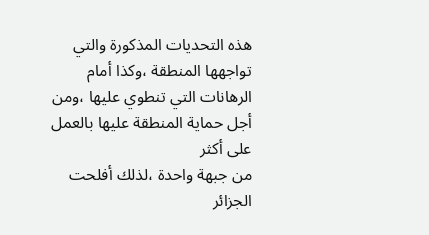هذه التحديات المذكورة والتي تواجهها المنطقة ،وكذا أمام
الرهانات التي تنطوي عليها ،ومن أجل حماية المنطقة عليها بالعمل على أكثر
من جبهة واحدة ،لذلك أفلحت الجزائر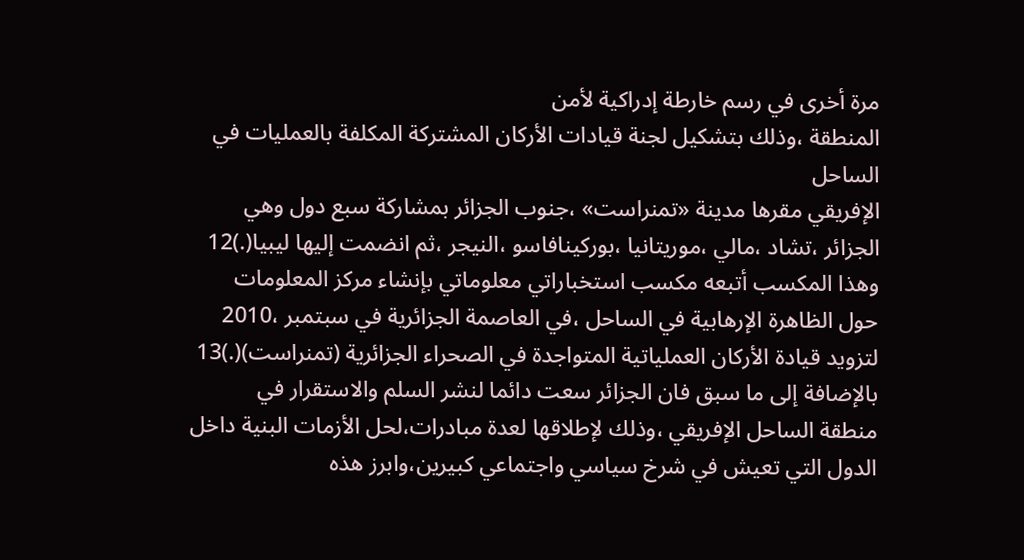مرة أخرى في رسم خارطة إدراكية لأمن
المنطقة ،وذلك بتشكيل لجنة قيادات الأركان المشتركة المكلفة بالعمليات في الساحل
الإفريقي مقرها مدينة «تمنراست» ،جنوب الجزائر بمشاركة سبع دول وهي
الجزائر ،تشاد ،مالي ،موريتانيا ،بوركينافاسو ،النيجر ،ثم انضمت إليها ليبيا(.)12
وهذا المكسب أتبعه مكسب استخباراتي معلوماتي بإنشاء مركز المعلومات
حول الظاهرة الإرهابية في الساحل ،في العاصمة الجزائرية في سبتمبر ،2010
لتزويد قيادة الأركان العملياتية المتواجدة في الصحراء الجزائرية (تمنراست)(.)13
بالإضافة إلى ما سبق فان الجزائر سعت دائما لنشر السلم والاستقرار في
منطقة الساحل الإفريقي ،وذلك لإطلاقها لعدة مبادرات،لحل الأزمات البنية داخل
الدول التي تعيش في شرخ سياسي واجتماعي كبيرين،وابرز هذه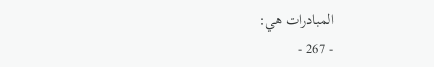المبادرات هي:
- 267 -